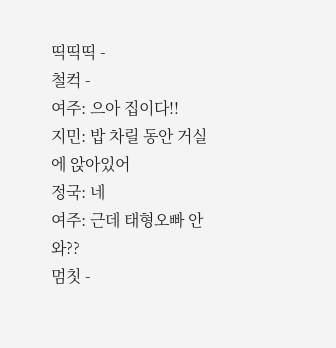띡띡띡 -
철컥 -
여주: 으아 집이다!!
지민: 밥 차릴 동안 거실에 앉아있어
정국: 네
여주: 근데 태형오빠 안와??
멈칫 -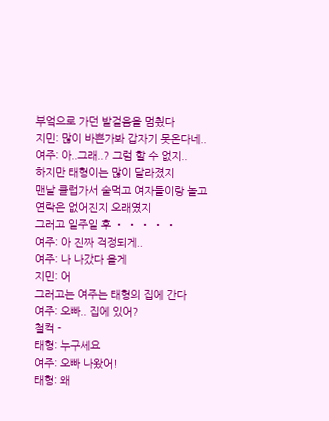부엌으로 가던 발걸음을 멈췄다
지민: 많이 바쁜가봐 갑자기 못온다네..
여주: 아..그래..? 그럼 할 수 없지..
하지만 태형이는 많이 달라졌지
맨날 클럽가서 술먹고 여자들이랑 놀고
연락은 없어진지 오래였지
그러고 일주일 후 • • • • •
여주: 아 진짜 걱정되게..
여주: 나 나갔다 올게
지민: 어
그러고는 여주는 태형의 집에 간다
여주: 오빠.. 집에 있어?
철컥 -
태형: 누구세요
여주: 오빠 나왔어!
태형: 왜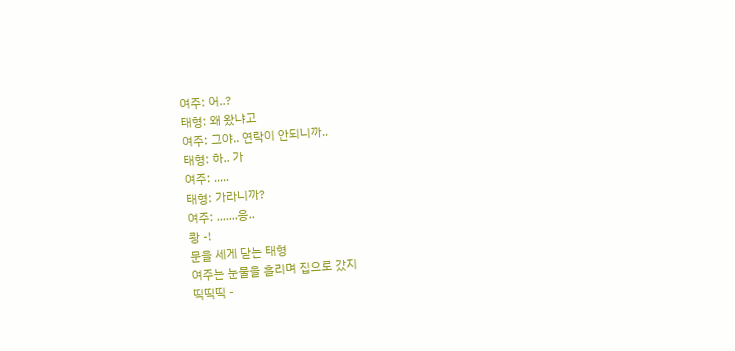여주: 어..?
태형: 왜 왔냐고
여주: 그야.. 연락이 안되니까..
태형: 하.. 가
여주: .....
태형: 가라니까?
여주: .......응..
쾅 -!
문을 세게 닫는 태형
여주는 눈물을 흘리며 집으로 갔지
띡띡띡 -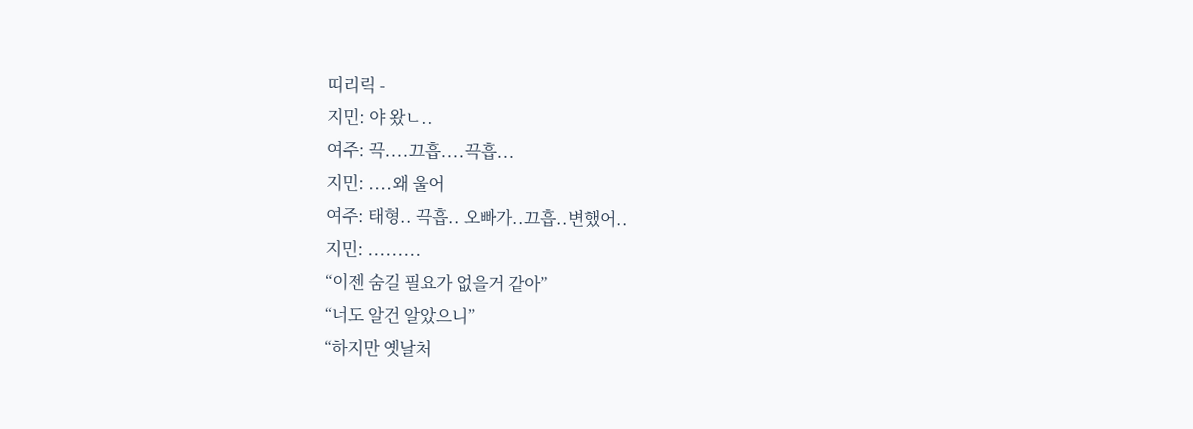띠리릭 -
지민: 야 왔ㄴ..
여주: 끅....끄흡....끅흡...
지민: ....왜 울어
여주: 태형.. 끅흡.. 오빠가..끄흡..변했어..
지민: .........
“이젠 숨길 필요가 없을거 같아”
“너도 알건 알았으니”
“하지만 옛날처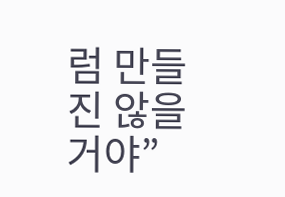럼 만들진 않을거야”